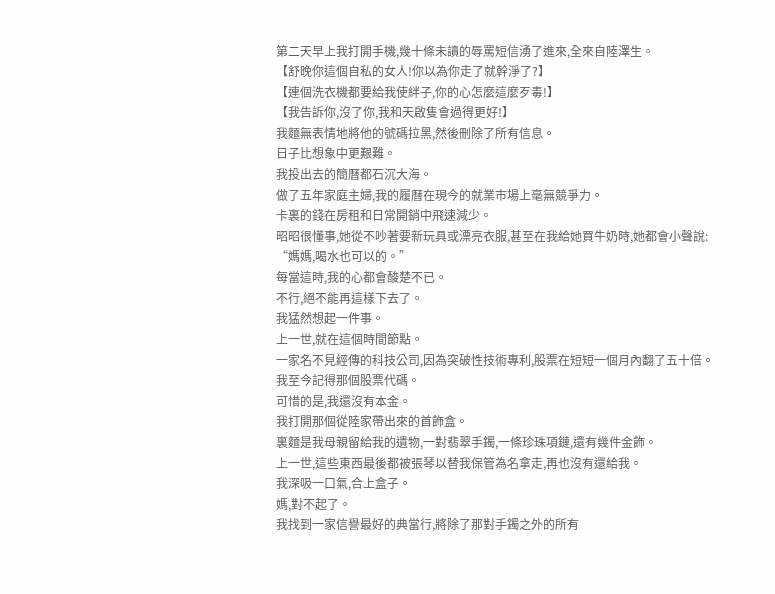第二天早上我打開手機,幾十條未讀的辱罵短信湧了進來,全來自陸澤生。
【舒晚你這個自私的女人!你以為你走了就幹淨了?】
【連個洗衣機都要給我使絆子,你的心怎麼這麼歹毒!】
【我告訴你,沒了你,我和天啟隻會過得更好!】
我麵無表情地將他的號碼拉黑,然後刪除了所有信息。
日子比想象中更艱難。
我投出去的簡曆都石沉大海。
做了五年家庭主婦,我的履曆在現今的就業市場上毫無競爭力。
卡裏的錢在房租和日常開銷中飛速減少。
昭昭很懂事,她從不吵著要新玩具或漂亮衣服,甚至在我給她買牛奶時,她都會小聲說:
“媽媽,喝水也可以的。”
每當這時,我的心都會酸楚不已。
不行,絕不能再這樣下去了。
我猛然想起一件事。
上一世,就在這個時間節點。
一家名不見經傳的科技公司,因為突破性技術專利,股票在短短一個月內翻了五十倍。
我至今記得那個股票代碼。
可惜的是,我還沒有本金。
我打開那個從陸家帶出來的首飾盒。
裏麵是我母親留給我的遺物,一對翡翠手鐲,一條珍珠項鏈,還有幾件金飾。
上一世,這些東西最後都被張琴以替我保管為名拿走,再也沒有還給我。
我深吸一口氣,合上盒子。
媽,對不起了。
我找到一家信譽最好的典當行,將除了那對手鐲之外的所有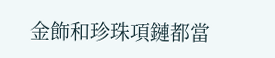金飾和珍珠項鏈都當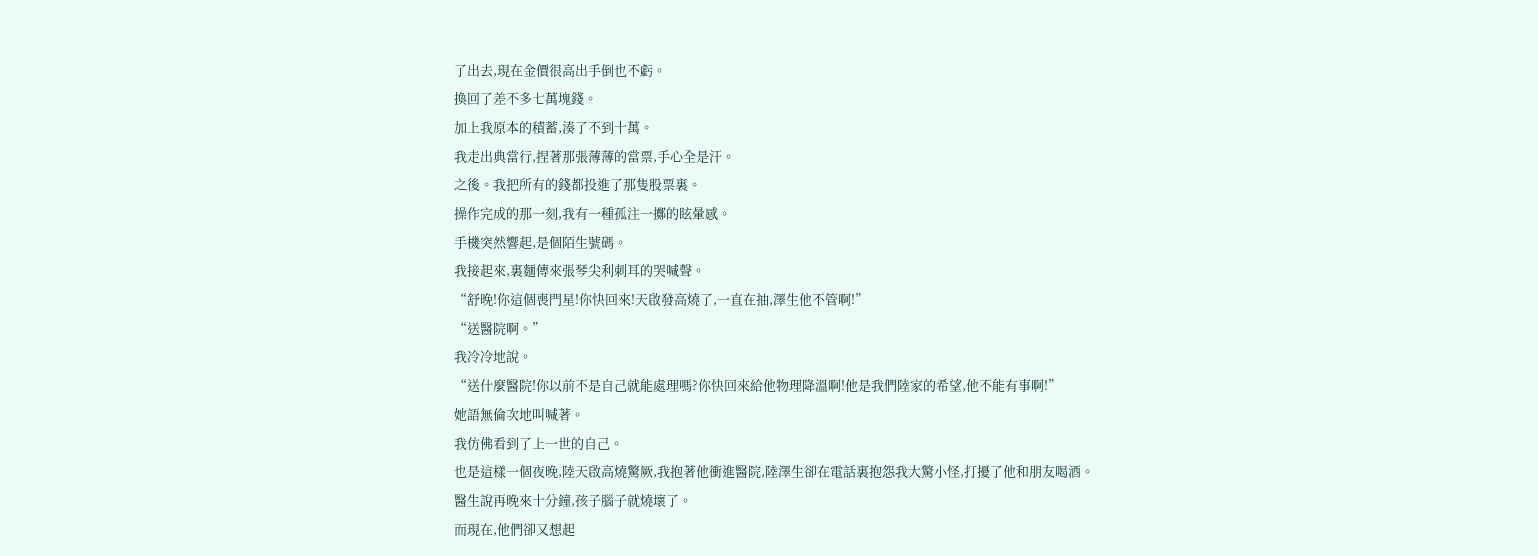了出去,現在金價很高出手倒也不虧。
換回了差不多七萬塊錢。
加上我原本的積蓄,湊了不到十萬。
我走出典當行,捏著那張薄薄的當票,手心全是汗。
之後。我把所有的錢都投進了那隻股票裏。
操作完成的那一刻,我有一種孤注一擲的眩暈感。
手機突然響起,是個陌生號碼。
我接起來,裏麵傳來張琴尖利刺耳的哭喊聲。
“舒晚!你這個喪門星!你快回來!天啟發高燒了,一直在抽,澤生他不管啊!”
“送醫院啊。”
我冷冷地說。
“送什麼醫院!你以前不是自己就能處理嗎?你快回來給他物理降溫啊!他是我們陸家的希望,他不能有事啊!”
她語無倫次地叫喊著。
我仿佛看到了上一世的自己。
也是這樣一個夜晚,陸天啟高燒驚厥,我抱著他衝進醫院,陸澤生卻在電話裏抱怨我大驚小怪,打擾了他和朋友喝酒。
醫生說再晚來十分鐘,孩子腦子就燒壞了。
而現在,他們卻又想起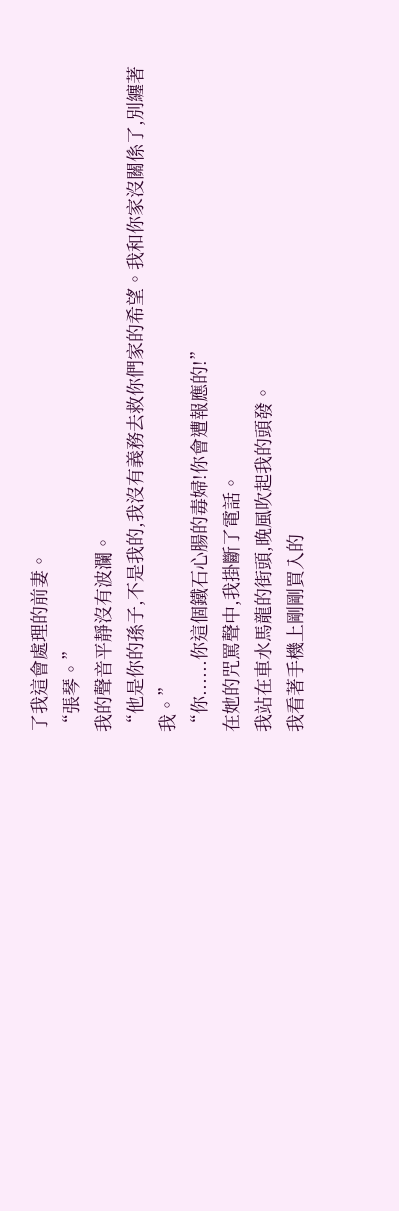了我這會處理的前妻。
“張琴。”
我的聲音平靜沒有波瀾。
“他是你的孫子,不是我的,我沒有義務去救你們家的希望。我和你家沒關係了,別纏著我。”
“你......你這個鐵石心腸的毒婦!你會遭報應的!”
在她的咒罵聲中,我掛斷了電話。
我站在車水馬龍的街頭,晚風吹起我的頭發。
我看著手機上剛剛買入的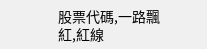股票代碼,一路飄紅,紅線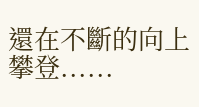還在不斷的向上攀登......